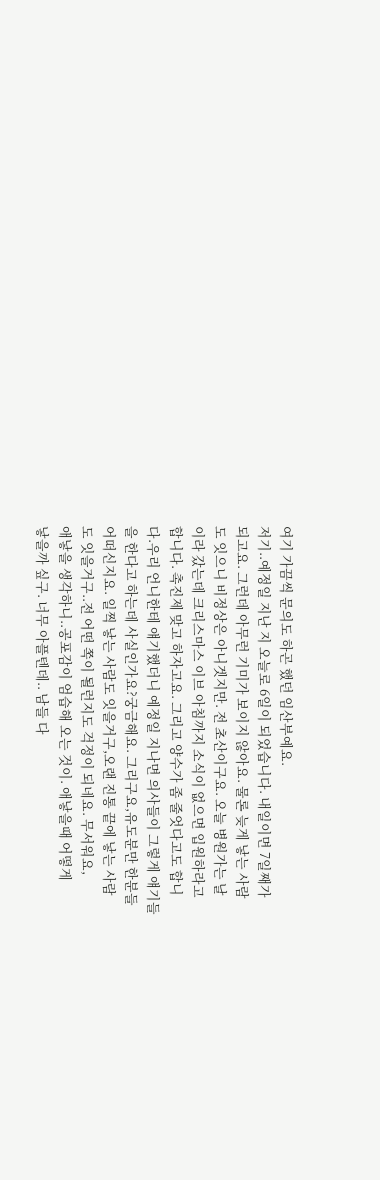여기 가끔씩 문의도 하곤 했던 임산부예요.
저기..예정일 지난 지 오늘로 6일이 되었습니다. 내일이면 7일째가
되고요. 그런데 아무런 기미가 보이지 않아요. 물론 늦게 낳는 사람
도 잇으니 비정상은 아니겟지만. 전 초산이구요. 오늘 병원가는 날
이라 갔는데 크리스마스 이브 아침까지 소식이 없으면 입원하라고
합니다. 촉진제 맞고 하자고요. 그리고 양수가 좀 줄엇다고도 합니
다.우리 언니한테 얘기했더니 예정일 지나면 의사들이 그렇게 얘기들
을 한다고 하는데 사실인가요?궁금해요. 그리구요,유도분만 한분들
어떠신지요. 일찍 낳는 사람도 잇을거구,오랜 진통 끝에 낳는 사람
도 잇을거구..전 어떤 쪽이 될런지도 걱정이 되네요. 무서워요,
애낳을 생각하니..공포감이 엄습해 오는 것이. 애낳을때 어떻게
낳을까 싶구. 너무 아플텐데.. 남들 다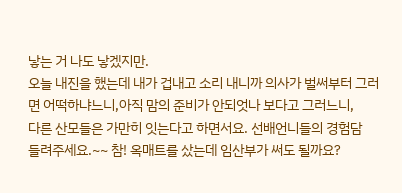낳는 거 나도 낳겠지만.
오늘 내진을 했는데 내가 겁내고 소리 내니까 의사가 벌써부터 그러
면 어떡하냐느니,아직 맘의 준비가 안되엇나 보다고 그러느니,
다른 산모들은 가만히 잇는다고 하면서요. 선배언니들의 경험담
들려주세요.~~ 참! 옥매트를 샀는데 임산부가 써도 될까요?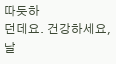따듯하
던데요. 건강하세요,날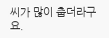씨가 많이 춥더라구요.